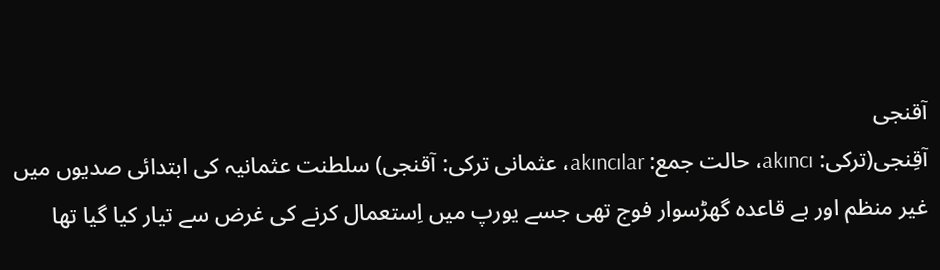آقنجی
آقِنجی(ترکی: akıncı، حالت جمع: akıncılar، عثمانی ترکی: آقنجی) سلطنت عثمانیہ کی ابتدائی صدیوں میں غیر منظم اور بے قاعدہ گھڑسوار فوج تھی جسے یورپ میں اِستعمال کرنے کی غرض سے تیار کیا گیا تھا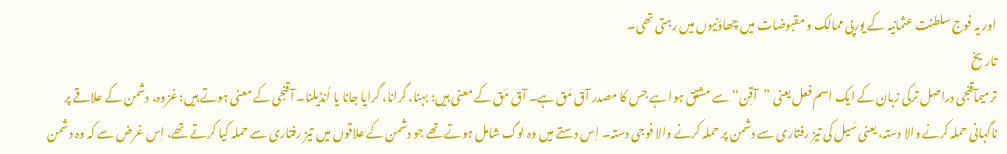اور یہ فوج سلطنت عثمانیہ کے یورپی ممالک و مقبوضات میں چھاؤنیوں میں رہتی تھی۔
تاریخ
ترمیمآقنجی دراصل ترکی زبان کے ایک اسم فعل یعنی ’’آقِن‘‘ سے مشتق ہوا ہے جس کا مصدر آق مَق ہے۔ آق مَق کے معنی ہیں: بہنا، گرانا، گرایا جانا یا اُنڈیلنا۔ آقنجی کے معنی ہوتے ہیں: غزوہ، دشمن کے علاقے پر ناگہانی حملہ کرنے والا دستہ، یعنی سَیل کی تیز رفتاری سے دشمن پر حملہ کرنے والا فوجی دستہ۔ اِس دستے میں وہ لوگ شامل ہوتے تھے جو دشمن کے علاقوں میں تیز رفتاری سے حملہ کیا کرتے تھے، اِس غرض سے کہ وہ دشمن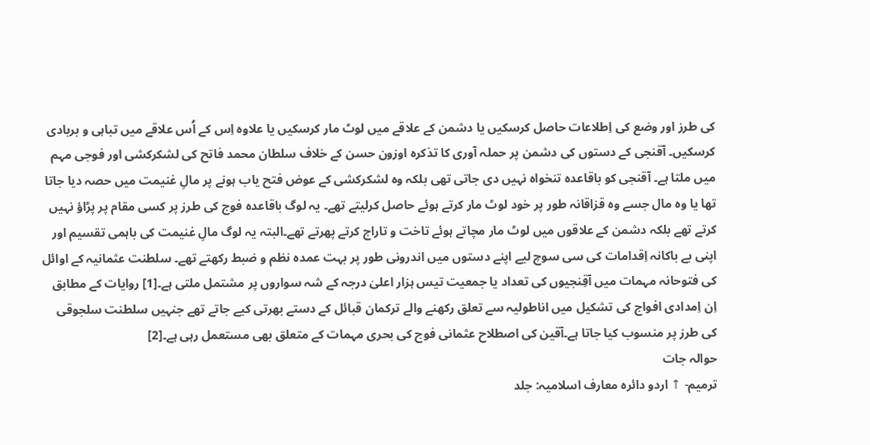کی طرز اور وضع کی اِطلاعات حاصل کرسکیں یا دشمن کے علاقے میں لوٹ مار کرسکیں یا علاوہ اِس کے اُس علاقے میں تباہی و بربادی کرسکیں۔ آقنجی کے دستوں کی دشمن پر حملہ آوری کا تذکرہ اوزون حسن کے خلاف سلطان محمد فاتح کی لشکرکشی اور فوجی مہم میں ملتا ہے۔ آقنجی کو باقاعدہ تنخواہ نہیں دی جاتی تھی بلکہ وہ لشکرکشی کے عوض فتح یاب ہونے پر مالِ غنیمت میں حصہ دیا جاتا تھا یا وہ مال جسے وہ قزاقانہ طور پر خود لوٹ مار کرتے ہوئے حاصل کرلیتے تھے۔ یہ لوگ باقاعدہ فوج کی طرز پر کسی مقام پر پڑاؤ نہیں کرتے تھے بلکہ دشمن کے علاقوں میں لوٹ مار مچاتے ہوئے تاخت و تاراج کرتے پھرتے تھے۔البتہ یہ لوگ مالِ غنیمت کی باہمی تقسیم اور اپنی بے باکانہ اِقدامات کی سی سوچ لیے اپنے دستوں میں اندرونی طور پر بہت عمدہ نظم و ضبط رکھتے تھے۔ سلطنت عثمانیہ کے اوائل کی فتوحانہ مہمات میں آقِنجیوں کی تعداد یا جمعیت تیس ہزار اعلیٰ درجہ کے شہ سواروں پر مشتمل ملتی ہے۔[1] روایات کے مطابق اِن اِمدادی افواج کی تشکیل میں اناطولیہ سے تعلق رکھنے والے ترکمان قبائل کے دستے بھرتی کیے جاتے تھے جنہیں سلطنت سلجوقی کی طرز پر منسوب کیا جاتا ہے۔آقین کی اصطلاح عثمانی فوج کی بحری مہمات کے متعلق بھی مستعمل رہی ہے۔[2]
حوالہ جات
ترمیم- ↑ اردو دائرہ معارف اسلامیہ: جلد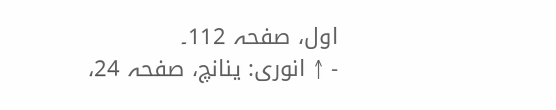اول، صفحہ 112۔
- ↑ انوری: ینانچ، صفحہ 24،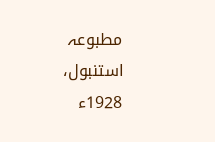مطبوعہ استنبول، 1928ء